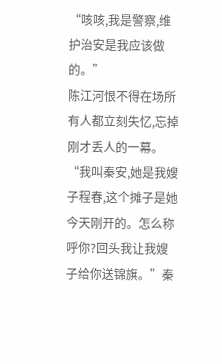“咳咳,我是警察,维护治安是我应该做的。”
陈江河恨不得在场所有人都立刻失忆,忘掉刚才丢人的一幕。
“我叫秦安,她是我嫂子程春,这个摊子是她今天刚开的。怎么称呼你?回头我让我嫂子给你送锦旗。”秦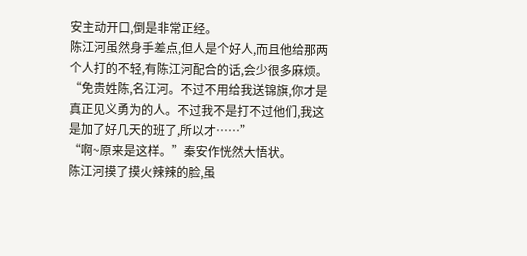安主动开口,倒是非常正经。
陈江河虽然身手差点,但人是个好人,而且他给那两个人打的不轻,有陈江河配合的话,会少很多麻烦。
“免贵姓陈,名江河。不过不用给我送锦旗,你才是真正见义勇为的人。不过我不是打不过他们,我这是加了好几天的班了,所以才……”
“啊~原来是这样。”秦安作恍然大悟状。
陈江河摸了摸火辣辣的脸,虽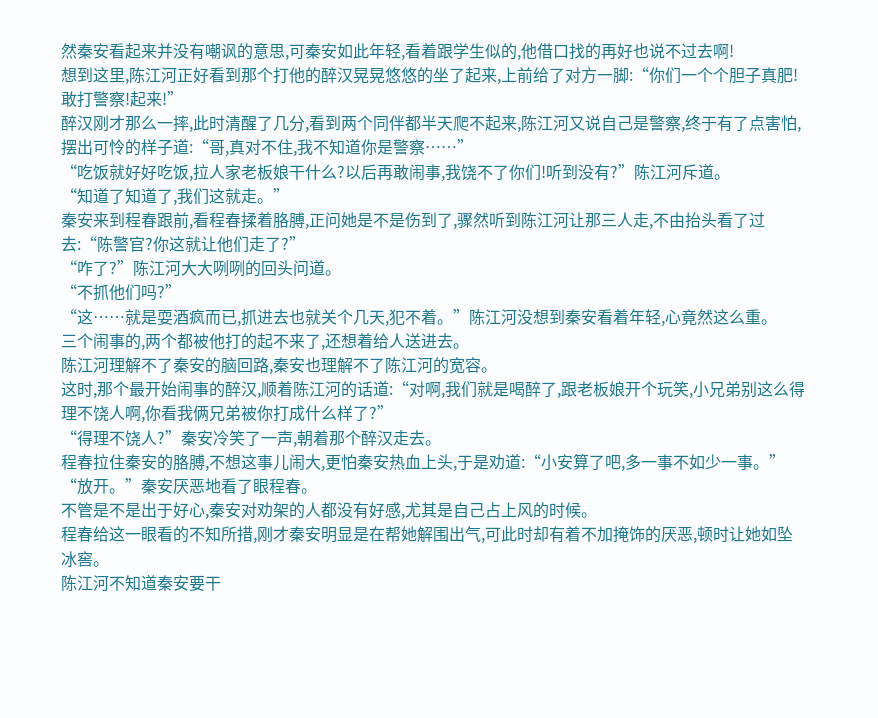然秦安看起来并没有嘲讽的意思,可秦安如此年轻,看着跟学生似的,他借口找的再好也说不过去啊!
想到这里,陈江河正好看到那个打他的醉汉晃晃悠悠的坐了起来,上前给了对方一脚:“你们一个个胆子真肥!敢打警察!起来!”
醉汉刚才那么一摔,此时清醒了几分,看到两个同伴都半天爬不起来,陈江河又说自己是警察,终于有了点害怕,摆出可怜的样子道:“哥,真对不住,我不知道你是警察……”
“吃饭就好好吃饭,拉人家老板娘干什么?以后再敢闹事,我饶不了你们!听到没有?”陈江河斥道。
“知道了知道了,我们这就走。”
秦安来到程春跟前,看程春揉着胳膊,正问她是不是伤到了,骤然听到陈江河让那三人走,不由抬头看了过去:“陈警官?你这就让他们走了?”
“咋了?”陈江河大大咧咧的回头问道。
“不抓他们吗?”
“这……就是耍酒疯而已,抓进去也就关个几天,犯不着。”陈江河没想到秦安看着年轻,心竟然这么重。
三个闹事的,两个都被他打的起不来了,还想着给人送进去。
陈江河理解不了秦安的脑回路,秦安也理解不了陈江河的宽容。
这时,那个最开始闹事的醉汉,顺着陈江河的话道:“对啊,我们就是喝醉了,跟老板娘开个玩笑,小兄弟别这么得理不饶人啊,你看我俩兄弟被你打成什么样了?”
“得理不饶人?”秦安冷笑了一声,朝着那个醉汉走去。
程春拉住秦安的胳膊,不想这事儿闹大,更怕秦安热血上头,于是劝道:“小安算了吧,多一事不如少一事。”
“放开。”秦安厌恶地看了眼程春。
不管是不是出于好心,秦安对劝架的人都没有好感,尤其是自己占上风的时候。
程春给这一眼看的不知所措,刚才秦安明显是在帮她解围出气,可此时却有着不加掩饰的厌恶,顿时让她如坠冰窖。
陈江河不知道秦安要干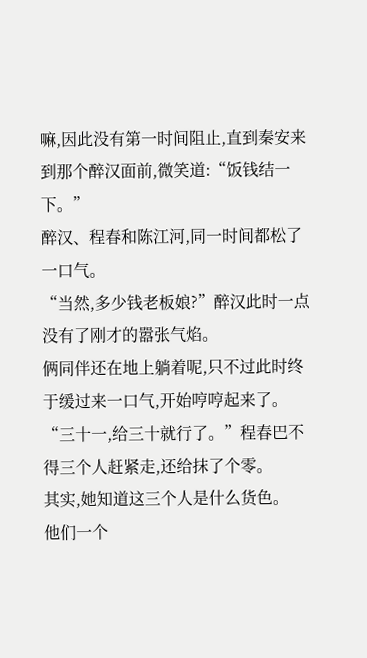嘛,因此没有第一时间阻止,直到秦安来到那个醉汉面前,微笑道:“饭钱结一下。”
醉汉、程春和陈江河,同一时间都松了一口气。
“当然,多少钱老板娘?”醉汉此时一点没有了刚才的嚣张气焰。
俩同伴还在地上躺着呢,只不过此时终于缓过来一口气,开始哼哼起来了。
“三十一,给三十就行了。”程春巴不得三个人赶紧走,还给抹了个零。
其实,她知道这三个人是什么货色。
他们一个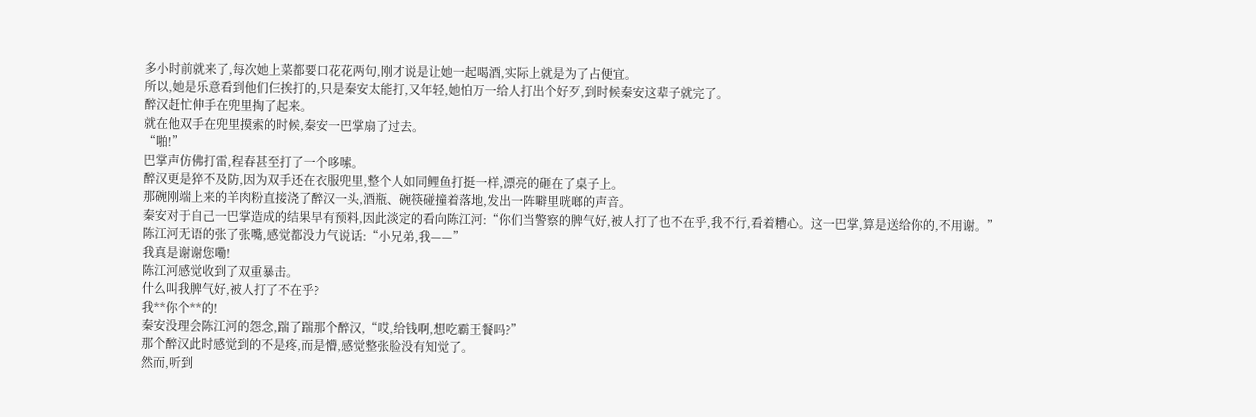多小时前就来了,每次她上菜都要口花花两句,刚才说是让她一起喝酒,实际上就是为了占便宜。
所以,她是乐意看到他们仨挨打的,只是秦安太能打,又年轻,她怕万一给人打出个好歹,到时候秦安这辈子就完了。
醉汉赶忙伸手在兜里掏了起来。
就在他双手在兜里摸索的时候,秦安一巴掌扇了过去。
“啪!”
巴掌声仿佛打雷,程春甚至打了一个哆嗦。
醉汉更是猝不及防,因为双手还在衣服兜里,整个人如同鲤鱼打挺一样,漂亮的砸在了桌子上。
那碗刚端上来的羊肉粉直接浇了醉汉一头,酒瓶、碗筷碰撞着落地,发出一阵噼里咣啷的声音。
秦安对于自己一巴掌造成的结果早有预料,因此淡定的看向陈江河:“你们当警察的脾气好,被人打了也不在乎,我不行,看着糟心。这一巴掌,算是送给你的,不用谢。”
陈江河无语的张了张嘴,感觉都没力气说话:“小兄弟,我——”
我真是谢谢您嘞!
陈江河感觉收到了双重暴击。
什么叫我脾气好,被人打了不在乎?
我**你个**的!
秦安没理会陈江河的怨念,踹了踹那个醉汉,“哎,给钱啊,想吃霸王餐吗?”
那个醉汉此时感觉到的不是疼,而是懵,感觉整张脸没有知觉了。
然而,听到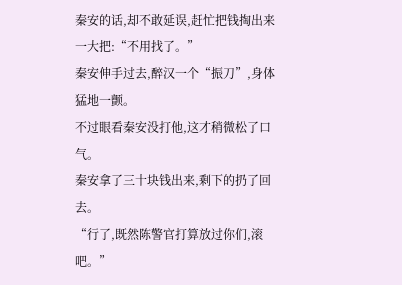秦安的话,却不敢延误,赶忙把钱掏出来一大把:“不用找了。”
秦安伸手过去,醉汉一个“振刀”,身体猛地一颤。
不过眼看秦安没打他,这才稍微松了口气。
秦安拿了三十块钱出来,剩下的扔了回去。
“行了,既然陈警官打算放过你们,滚吧。”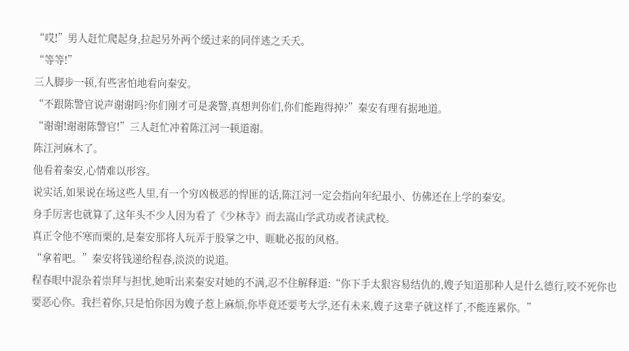“哎!”男人赶忙爬起身,拉起另外两个缓过来的同伴逃之夭夭。
“等等!”
三人脚步一顿,有些害怕地看向秦安。
“不跟陈警官说声谢谢吗?你们刚才可是袭警,真想判你们,你们能跑得掉?”秦安有理有据地道。
“谢谢!谢谢陈警官!”三人赶忙冲着陈江河一顿道谢。
陈江河麻木了。
他看着秦安,心情难以形容。
说实话,如果说在场这些人里,有一个穷凶极恶的悍匪的话,陈江河一定会指向年纪最小、仿佛还在上学的秦安。
身手厉害也就算了,这年头不少人因为看了《少林寺》而去嵩山学武功或者读武校。
真正令他不寒而栗的,是秦安那将人玩弄于股掌之中、睚眦必报的风格。
“拿着吧。”秦安将钱递给程春,淡淡的说道。
程春眼中混杂着崇拜与担忧,她听出来秦安对她的不满,忍不住解释道:“你下手太狠容易结仇的,嫂子知道那种人是什么德行,咬不死你也要恶心你。我拦着你,只是怕你因为嫂子惹上麻烦,你毕竟还要考大学,还有未来,嫂子这辈子就这样了,不能连累你。”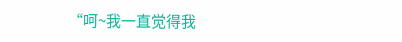“呵~我一直觉得我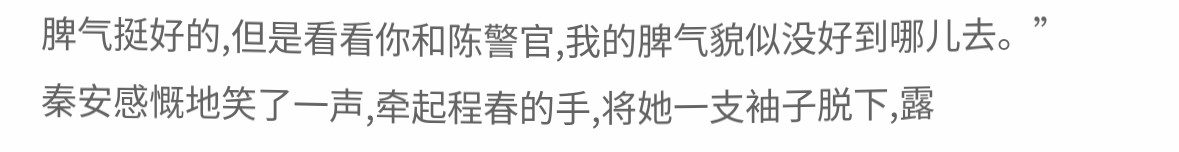脾气挺好的,但是看看你和陈警官,我的脾气貌似没好到哪儿去。”
秦安感慨地笑了一声,牵起程春的手,将她一支袖子脱下,露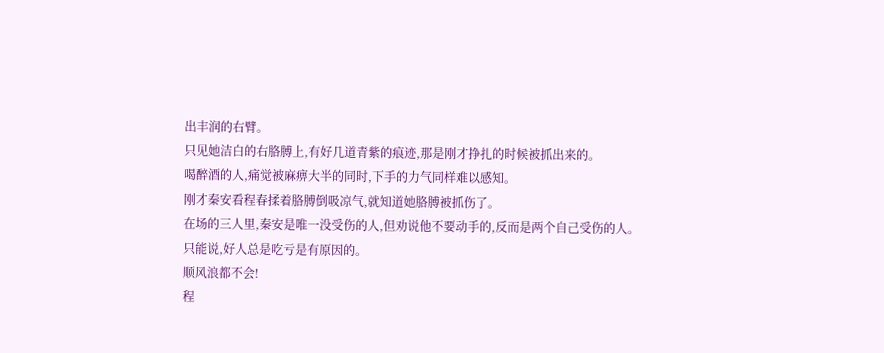出丰润的右臂。
只见她洁白的右胳膊上,有好几道青紫的痕迹,那是刚才挣扎的时候被抓出来的。
喝醉酒的人,痛觉被麻痹大半的同时,下手的力气同样难以感知。
刚才秦安看程春揉着胳膊倒吸凉气,就知道她胳膊被抓伤了。
在场的三人里,秦安是唯一没受伤的人,但劝说他不要动手的,反而是两个自己受伤的人。
只能说,好人总是吃亏是有原因的。
顺风浪都不会!
程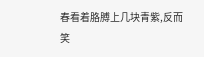春看着胳膊上几块青紫,反而笑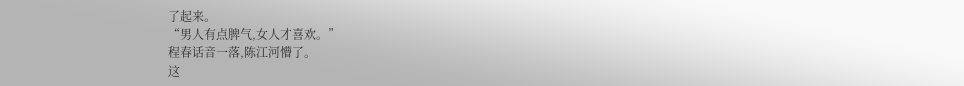了起来。
“男人有点脾气,女人才喜欢。”
程春话音一落,陈江河懵了。
这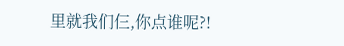里就我们仨,你点谁呢?!